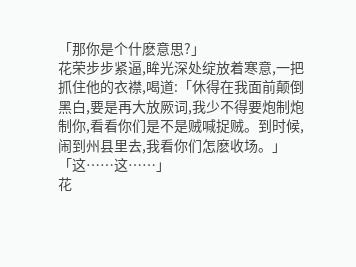「那你是个什麽意思?」
花荣步步紧逼,眸光深处绽放着寒意,一把抓住他的衣襟,喝道:「休得在我面前颠倒黑白,要是再大放厥词,我少不得要炮制炮制你,看看你们是不是贼喊捉贼。到时候,闹到州县里去,我看你们怎麽收场。」
「这……这……」
花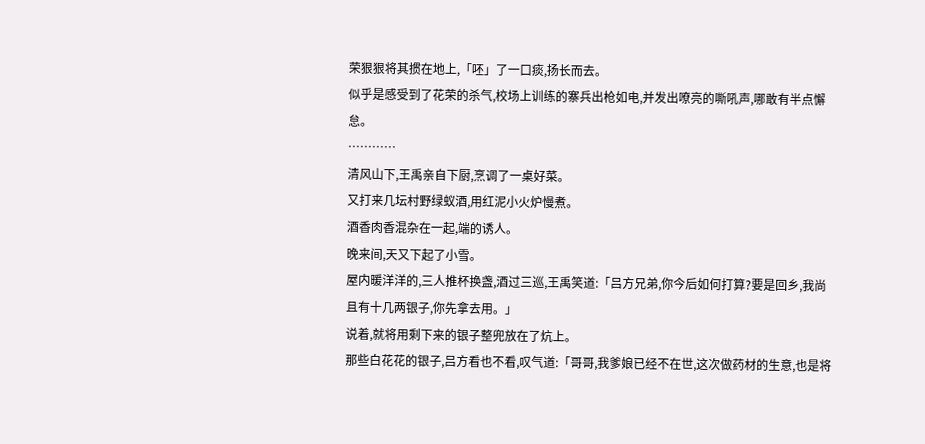荣狠狠将其掼在地上,「呸」了一口痰,扬长而去。
似乎是感受到了花荣的杀气,校场上训练的寨兵出枪如电,并发出嘹亮的嘶吼声,哪敢有半点懈怠。
…………
清风山下,王禹亲自下厨,烹调了一桌好菜。
又打来几坛村野绿蚁酒,用红泥小火炉慢煮。
酒香肉香混杂在一起,端的诱人。
晚来间,天又下起了小雪。
屋内暖洋洋的,三人推杯换盏,酒过三巡,王禹笑道:「吕方兄弟,你今后如何打算?要是回乡,我尚且有十几两银子,你先拿去用。」
说着,就将用剩下来的银子整兜放在了炕上。
那些白花花的银子,吕方看也不看,叹气道:「哥哥,我爹娘已经不在世,这次做药材的生意,也是将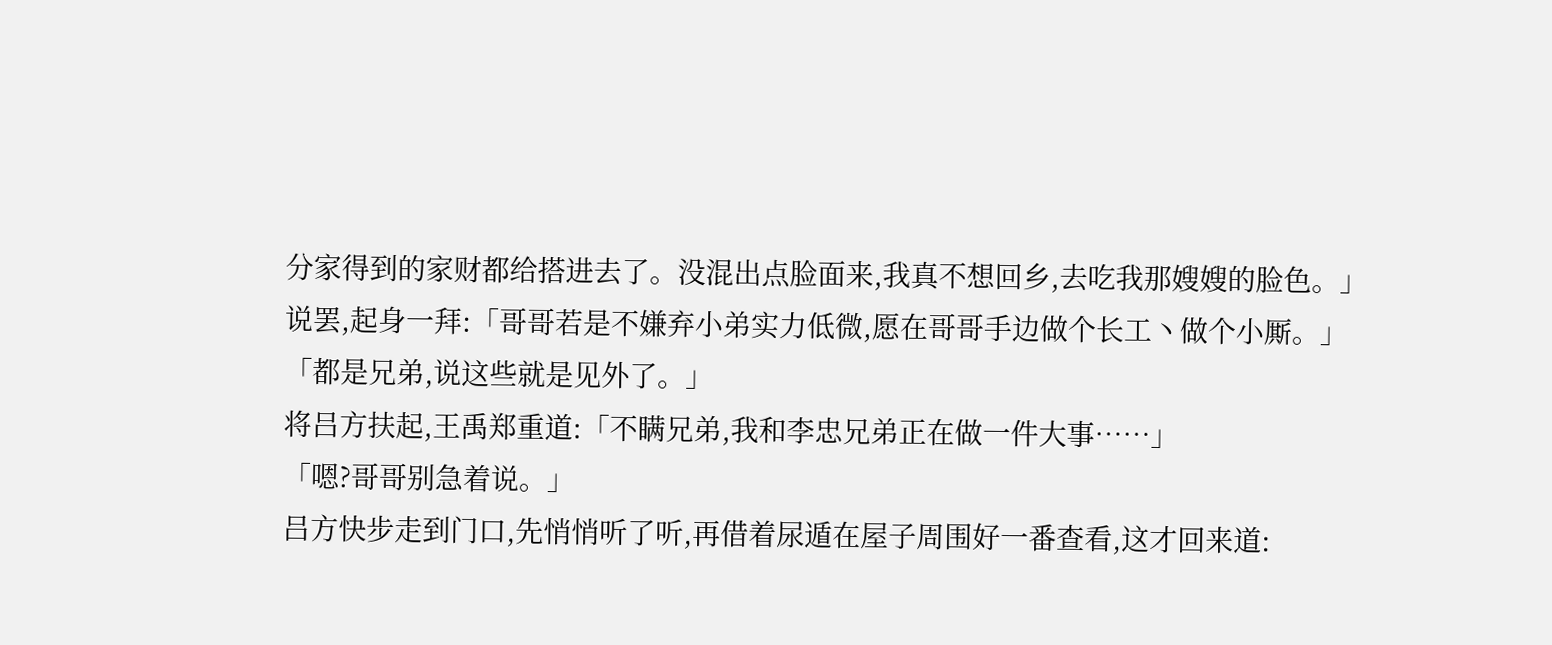分家得到的家财都给搭进去了。没混出点脸面来,我真不想回乡,去吃我那嫂嫂的脸色。」
说罢,起身一拜:「哥哥若是不嫌弃小弟实力低微,愿在哥哥手边做个长工丶做个小厮。」
「都是兄弟,说这些就是见外了。」
将吕方扶起,王禹郑重道:「不瞒兄弟,我和李忠兄弟正在做一件大事……」
「嗯?哥哥别急着说。」
吕方快步走到门口,先悄悄听了听,再借着尿遁在屋子周围好一番查看,这才回来道: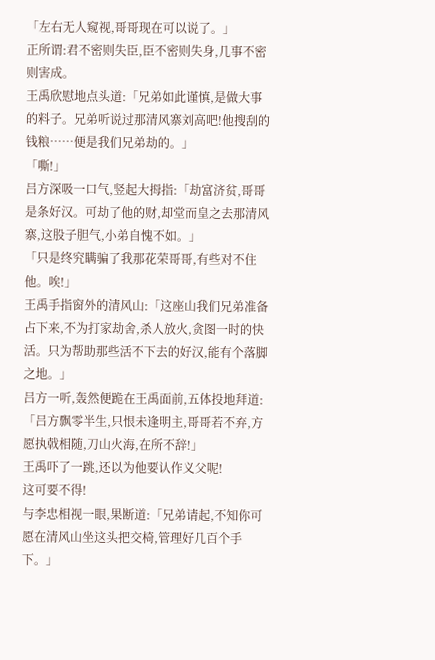「左右无人窥视,哥哥现在可以说了。」
正所谓:君不密则失臣,臣不密则失身,几事不密则害成。
王禹欣慰地点头道:「兄弟如此谨慎,是做大事的料子。兄弟听说过那清风寨刘高吧!他搜刮的钱粮……便是我们兄弟劫的。」
「嘶!」
吕方深吸一口气,竖起大拇指:「劫富济贫,哥哥是条好汉。可劫了他的财,却堂而皇之去那清风寨,这股子胆气,小弟自愧不如。」
「只是终究瞒骗了我那花荣哥哥,有些对不住他。唉!」
王禹手指窗外的清风山:「这座山我们兄弟准备占下来,不为打家劫舍,杀人放火,贪图一时的快活。只为帮助那些活不下去的好汉,能有个落脚之地。」
吕方一听,轰然便跪在王禹面前,五体投地拜道:「吕方飘零半生,只恨未逢明主,哥哥若不弃,方愿执戟相随,刀山火海,在所不辞!」
王禹吓了一跳,还以为他要认作义父呢!
这可要不得!
与李忠相视一眼,果断道:「兄弟请起,不知你可愿在清风山坐这头把交椅,管理好几百个手下。」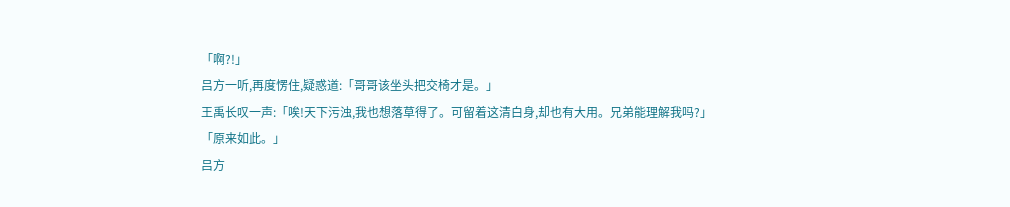「啊?!」
吕方一听,再度愣住,疑惑道:「哥哥该坐头把交椅才是。」
王禹长叹一声:「唉!天下污浊,我也想落草得了。可留着这清白身,却也有大用。兄弟能理解我吗?」
「原来如此。」
吕方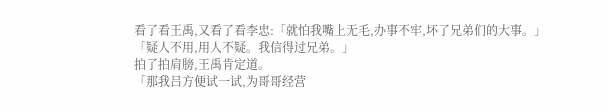看了看王禹,又看了看李忠:「就怕我嘴上无毛,办事不牢,坏了兄弟们的大事。」
「疑人不用,用人不疑。我信得过兄弟。」
拍了拍肩膀,王禹肯定道。
「那我吕方便试一试,为哥哥经营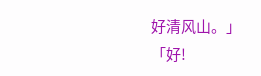好清风山。」
「好!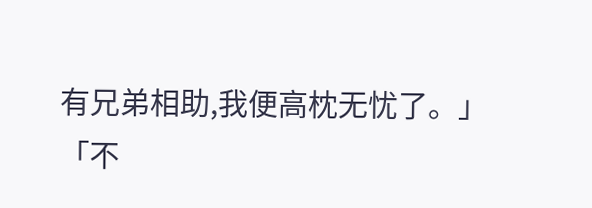有兄弟相助,我便高枕无忧了。」
「不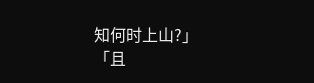知何时上山?」
「且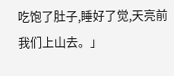吃饱了肚子,睡好了觉,天亮前我们上山去。」